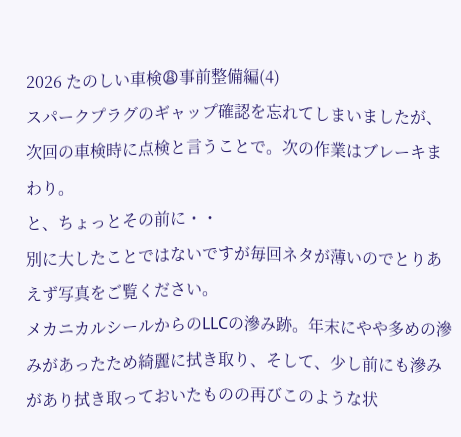2026 たのしい車検😩事前整備編(4)
スパークプラグのギャップ確認を忘れてしまいましたが、次回の車検時に点検と言うことで。次の作業はブレーキまわり。
と、ちょっとその前に・・
別に大したことではないですが毎回ネタが薄いのでとりあえず写真をご覧ください。
メカニカルシールからのLLCの滲み跡。年末にやや多めの滲みがあったため綺麗に拭き取り、そして、少し前にも滲みがあり拭き取っておいたものの再びこのような状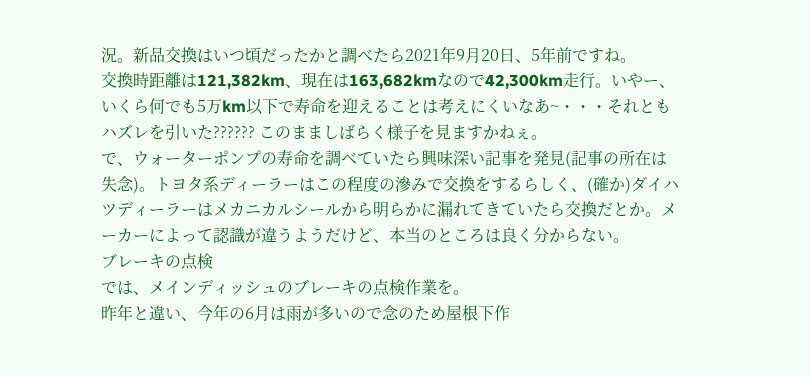況。新品交換はいつ頃だったかと調べたら2021年9月20日、5年前ですね。
交換時距離は121,382km、現在は163,682kmなので42,300km走行。いやー、いくら何でも5万km以下で寿命を迎えることは考えにくいなあ~・・・それともハズレを引いた?????? このまましばらく様子を見ますかねぇ。
で、ウォーターポンプの寿命を調べていたら興味深い記事を発見(記事の所在は失念)。トヨタ系ディーラーはこの程度の滲みで交換をするらしく、(確か)ダイハツディーラーはメカニカルシールから明らかに漏れてきていたら交換だとか。メーカーによって認識が違うようだけど、本当のところは良く分からない。
ブレーキの点検
では、メインディッシュのブレーキの点検作業を。
昨年と違い、今年の6月は雨が多いので念のため屋根下作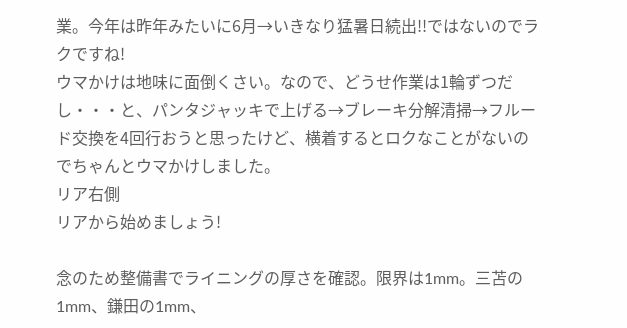業。今年は昨年みたいに6月→いきなり猛暑日続出!!ではないのでラクですね!
ウマかけは地味に面倒くさい。なので、どうせ作業は1輪ずつだし・・・と、パンタジャッキで上げる→ブレーキ分解清掃→フルード交換を4回行おうと思ったけど、横着するとロクなことがないのでちゃんとウマかけしました。
リア右側
リアから始めましょう!

念のため整備書でライニングの厚さを確認。限界は1mm。三苫の1mm、鎌田の1mm、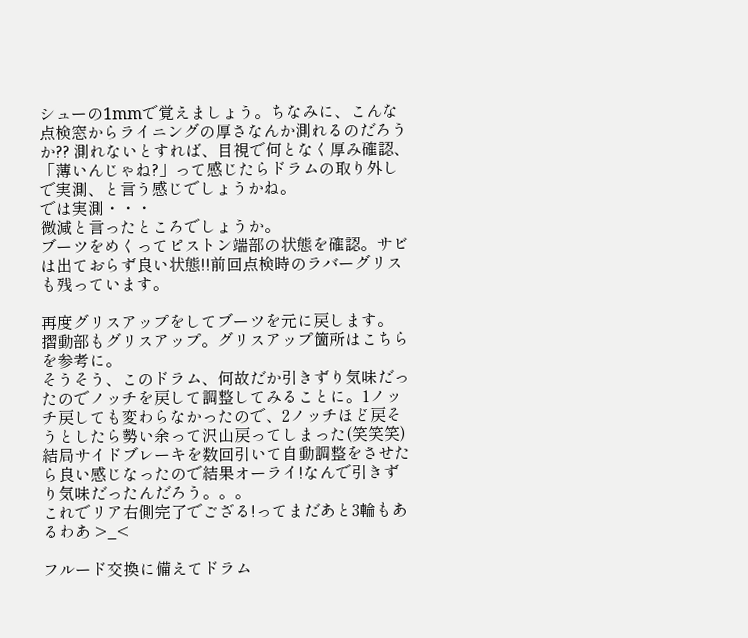シューの1mmで覚えましょう。ちなみに、こんな点検窓からライニングの厚さなんか測れるのだろうか?? 測れないとすれば、目視で何となく厚み確認、「薄いんじゃね?」って感じたらドラムの取り外しで実測、と言う感じでしょうかね。
では実測・・・
微減と言ったところでしょうか。
ブーツをめくってピストン端部の状態を確認。サビは出ておらず良い状態!!前回点検時のラバーグリスも残っています。

再度グリスアップをしてブーツを元に戻します。
摺動部もグリスアップ。グリスアップ箇所はこちらを参考に。
そうそう、このドラム、何故だか引きずり気味だったのでノッチを戻して調整してみることに。1ノッチ戻しても変わらなかったので、2ノッチほど戻そうとしたら勢い余って沢山戻ってしまった(笑笑笑) 結局サイドブレーキを数回引いて自動調整をさせたら良い感じなったので結果オーライ!なんで引きずり気味だったんだろう。。。
これでリア右側完了でござる!ってまだあと3輪もあるわあ >_<

フルード交換に備えてドラム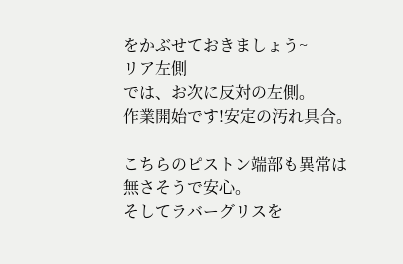をかぶせておきましょう~
リア左側
では、お次に反対の左側。
作業開始です!安定の汚れ具合。

こちらのピストン端部も異常は無さそうで安心。
そしてラバーグリスを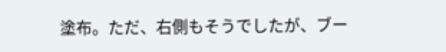塗布。ただ、右側もそうでしたが、ブー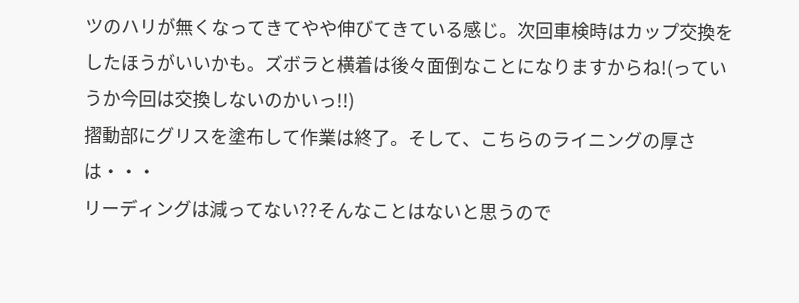ツのハリが無くなってきてやや伸びてきている感じ。次回車検時はカップ交換をしたほうがいいかも。ズボラと横着は後々面倒なことになりますからね!(っていうか今回は交換しないのかいっ!!)
摺動部にグリスを塗布して作業は終了。そして、こちらのライニングの厚さは・・・
リーディングは減ってない??そんなことはないと思うので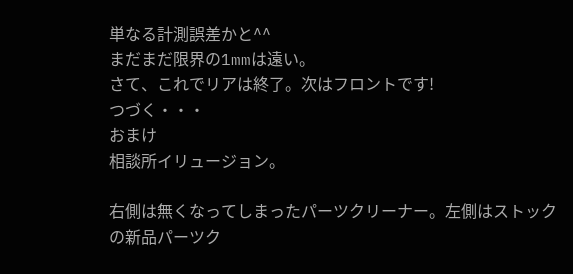単なる計測誤差かと^^
まだまだ限界の1mmは遠い。
さて、これでリアは終了。次はフロントです!
つづく・・・
おまけ
相談所イリュージョン。

右側は無くなってしまったパーツクリーナー。左側はストックの新品パーツク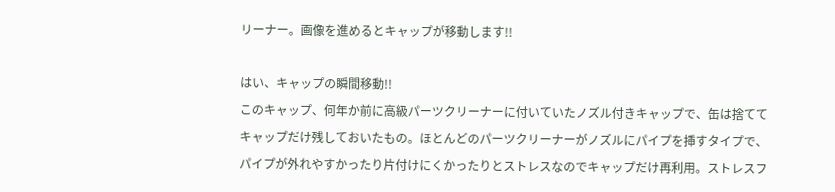リーナー。画像を進めるとキャップが移動します!!

はい、キャップの瞬間移動!!
このキャップ、何年か前に高級パーツクリーナーに付いていたノズル付きキャップで、缶は捨ててキャップだけ残しておいたもの。ほとんどのパーツクリーナーがノズルにパイプを挿すタイプで、パイプが外れやすかったり片付けにくかったりとストレスなのでキャップだけ再利用。ストレスフ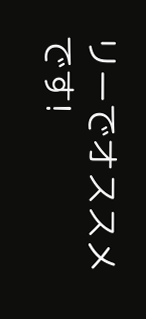リーでオススメです!